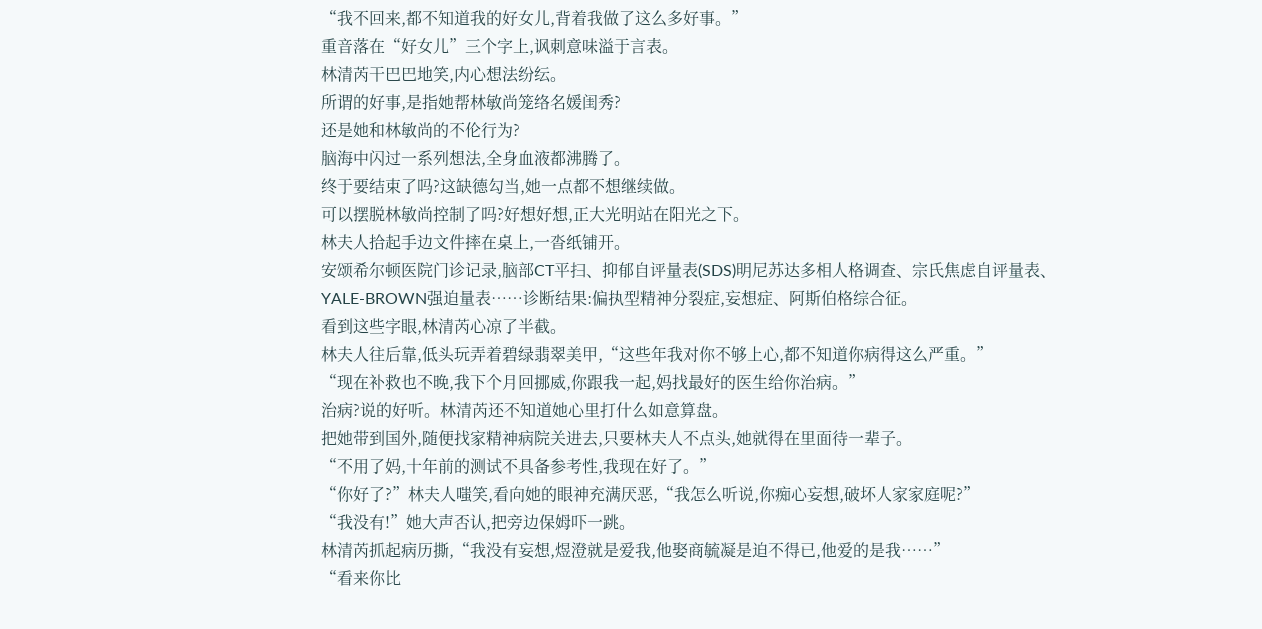“我不回来,都不知道我的好女儿,背着我做了这么多好事。”
重音落在“好女儿”三个字上,讽刺意味溢于言表。
林清芮干巴巴地笑,内心想法纷纭。
所谓的好事,是指她帮林敏尚笼络名媛闺秀?
还是她和林敏尚的不伦行为?
脑海中闪过一系列想法,全身血液都沸腾了。
终于要结束了吗?这缺德勾当,她一点都不想继续做。
可以摆脱林敏尚控制了吗?好想好想,正大光明站在阳光之下。
林夫人拾起手边文件摔在桌上,一沓纸铺开。
安颂希尔顿医院门诊记录,脑部CT平扫、抑郁自评量表(SDS)明尼苏达多相人格调查、宗氏焦虑自评量表、YALE-BROWN强迫量表……诊断结果:偏执型精神分裂症,妄想症、阿斯伯格综合征。
看到这些字眼,林清芮心凉了半截。
林夫人往后靠,低头玩弄着碧绿翡翠美甲,“这些年我对你不够上心,都不知道你病得这么严重。”
“现在补救也不晚,我下个月回挪威,你跟我一起,妈找最好的医生给你治病。”
治病?说的好听。林清芮还不知道她心里打什么如意算盘。
把她带到国外,随便找家精神病院关进去,只要林夫人不点头,她就得在里面待一辈子。
“不用了妈,十年前的测试不具备参考性,我现在好了。”
“你好了?”林夫人嗤笑,看向她的眼神充满厌恶,“我怎么听说,你痴心妄想,破坏人家家庭呢?”
“我没有!”她大声否认,把旁边保姆吓一跳。
林清芮抓起病历撕,“我没有妄想,煜澄就是爱我,他娶商毓凝是迫不得已,他爱的是我……”
“看来你比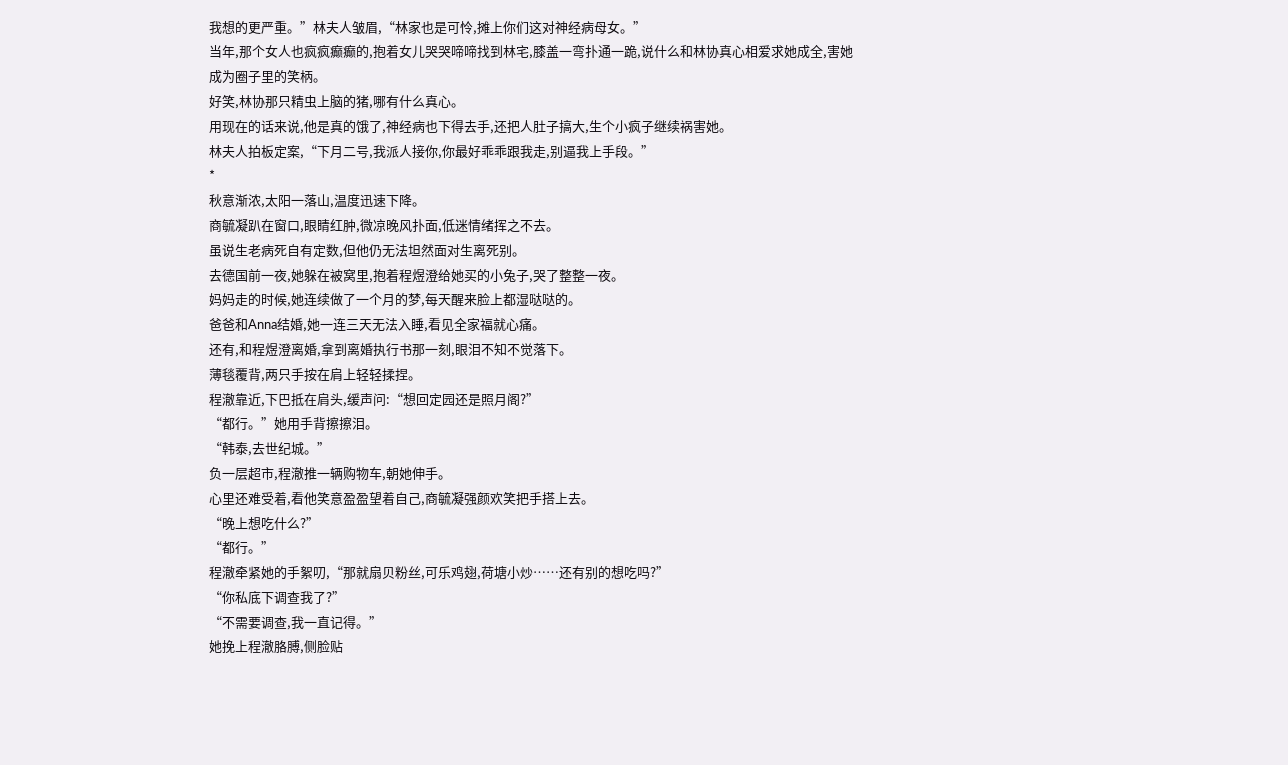我想的更严重。”林夫人皱眉,“林家也是可怜,摊上你们这对神经病母女。”
当年,那个女人也疯疯癫癫的,抱着女儿哭哭啼啼找到林宅,膝盖一弯扑通一跪,说什么和林协真心相爱求她成全,害她成为圈子里的笑柄。
好笑,林协那只精虫上脑的猪,哪有什么真心。
用现在的话来说,他是真的饿了,神经病也下得去手,还把人肚子搞大,生个小疯子继续祸害她。
林夫人拍板定案,“下月二号,我派人接你,你最好乖乖跟我走,别逼我上手段。”
*
秋意渐浓,太阳一落山,温度迅速下降。
商毓凝趴在窗口,眼睛红肿,微凉晚风扑面,低迷情绪挥之不去。
虽说生老病死自有定数,但他仍无法坦然面对生离死别。
去德国前一夜,她躲在被窝里,抱着程煜澄给她买的小兔子,哭了整整一夜。
妈妈走的时候,她连续做了一个月的梦,每天醒来脸上都湿哒哒的。
爸爸和Anna结婚,她一连三天无法入睡,看见全家福就心痛。
还有,和程煜澄离婚,拿到离婚执行书那一刻,眼泪不知不觉落下。
薄毯覆背,两只手按在肩上轻轻揉捏。
程澈靠近,下巴抵在肩头,缓声问:“想回定园还是照月阁?”
“都行。”她用手背擦擦泪。
“韩泰,去世纪城。”
负一层超市,程澈推一辆购物车,朝她伸手。
心里还难受着,看他笑意盈盈望着自己,商毓凝强颜欢笑把手搭上去。
“晚上想吃什么?”
“都行。”
程澈牵紧她的手絮叨,“那就扇贝粉丝,可乐鸡翅,荷塘小炒……还有别的想吃吗?”
“你私底下调查我了?”
“不需要调查,我一直记得。”
她挽上程澈胳膊,侧脸贴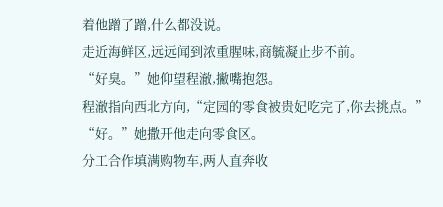着他蹭了蹭,什么都没说。
走近海鲜区,远远闻到浓重腥味,商毓凝止步不前。
“好臭。”她仰望程澈,撇嘴抱怨。
程澈指向西北方向,“定园的零食被贵妃吃完了,你去挑点。”
“好。”她撒开他走向零食区。
分工合作填满购物车,两人直奔收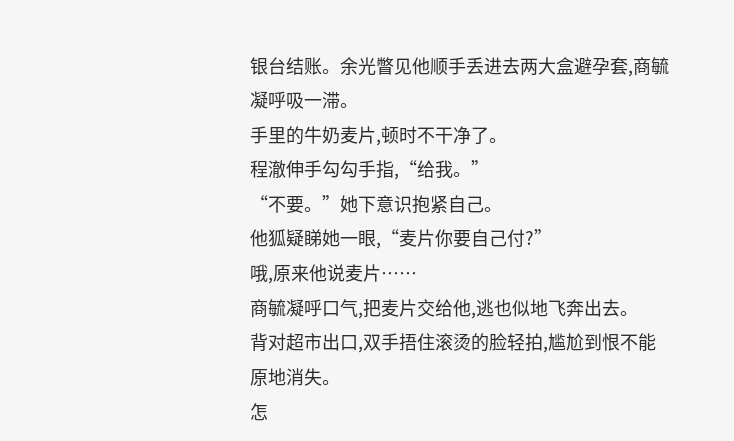银台结账。余光瞥见他顺手丢进去两大盒避孕套,商毓凝呼吸一滞。
手里的牛奶麦片,顿时不干净了。
程澈伸手勾勾手指,“给我。”
“不要。”她下意识抱紧自己。
他狐疑睇她一眼,“麦片你要自己付?”
哦,原来他说麦片……
商毓凝呼口气,把麦片交给他,逃也似地飞奔出去。
背对超市出口,双手捂住滚烫的脸轻拍,尴尬到恨不能原地消失。
怎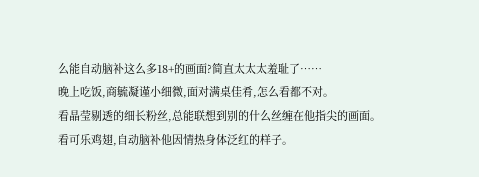么能自动脑补这么多18+的画面?简直太太太羞耻了……
晚上吃饭,商毓凝谨小细微,面对满桌佳肴,怎么看都不对。
看晶莹剔透的细长粉丝,总能联想到别的什么丝缠在他指尖的画面。
看可乐鸡翅,自动脑补他因情热身体泛红的样子。